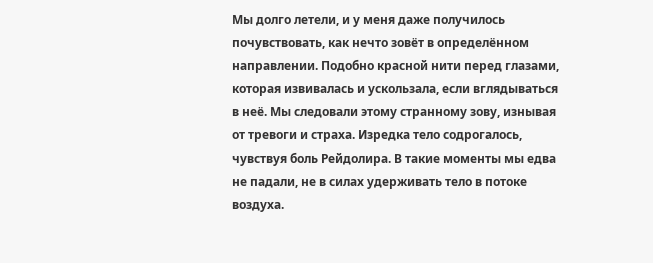Мы долго летели, и у меня даже получилось почувствовать, как нечто зовёт в определённом направлении. Подобно красной нити перед глазами, которая извивалась и ускользала, если вглядываться в неё. Мы следовали этому странному зову, изнывая от тревоги и страха. Изредка тело содрогалось, чувствуя боль Рейдолира. В такие моменты мы едва не падали, не в силах удерживать тело в потоке воздуха.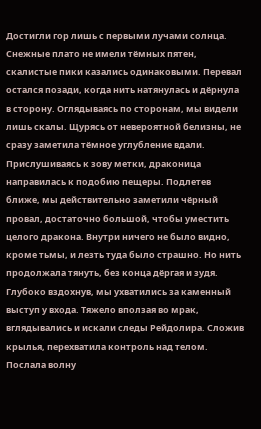Достигли гор лишь с первыми лучами солнца. Снежные плато не имели тёмных пятен, скалистые пики казались одинаковыми. Перевал остался позади, когда нить натянулась и дёрнула в сторону. Оглядываясь по сторонам, мы видели лишь скалы. Щурясь от невероятной белизны, не сразу заметила тёмное углубление вдали.
Прислушиваясь к зову метки, драконица направилась к подобию пещеры. Подлетев ближе, мы действительно заметили чёрный провал, достаточно большой, чтобы уместить целого дракона. Внутри ничего не было видно, кроме тьмы, и лезть туда было страшно. Но нить продолжала тянуть, без конца дёргая и зудя.
Глубоко вздохнув, мы ухватились за каменный выступ у входа. Тяжело вползая во мрак, вглядывались и искали следы Рейдолира. Сложив крылья, перехватила контроль над телом. Послала волну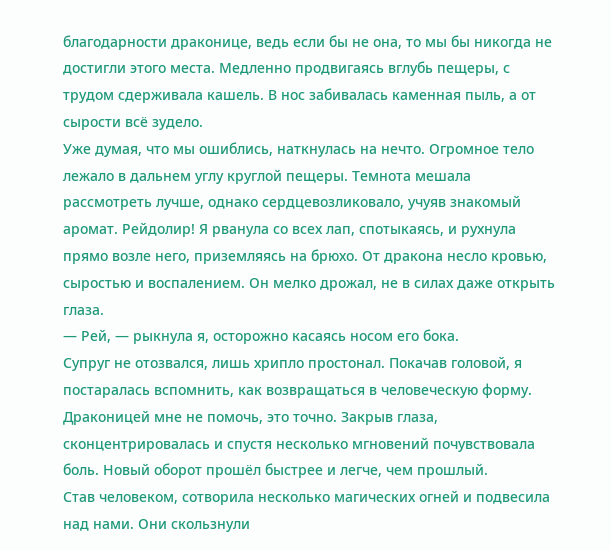благодарности драконице, ведь если бы не она, то мы бы никогда не достигли этого места. Медленно продвигаясь вглубь пещеры, с трудом сдерживала кашель. В нос забивалась каменная пыль, а от сырости всё зудело.
Уже думая, что мы ошиблись, наткнулась на нечто. Огромное тело лежало в дальнем углу круглой пещеры. Темнота мешала рассмотреть лучше, однако сердцевозликовало, учуяв знакомый аромат. Рейдолир! Я рванула со всех лап, спотыкаясь, и рухнула прямо возле него, приземляясь на брюхо. От дракона несло кровью, сыростью и воспалением. Он мелко дрожал, не в силах даже открыть глаза.
— Рей, — рыкнула я, осторожно касаясь носом его бока.
Супруг не отозвался, лишь хрипло простонал. Покачав головой, я постаралась вспомнить, как возвращаться в человеческую форму. Драконицей мне не помочь, это точно. Закрыв глаза, сконцентрировалась и спустя несколько мгновений почувствовала боль. Новый оборот прошёл быстрее и легче, чем прошлый.
Став человеком, сотворила несколько магических огней и подвесила над нами. Они скользнули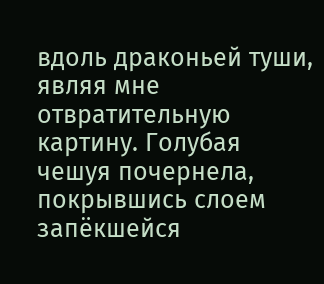вдоль драконьей туши, являя мне отвратительную картину. Голубая чешуя почернела, покрывшись слоем запёкшейся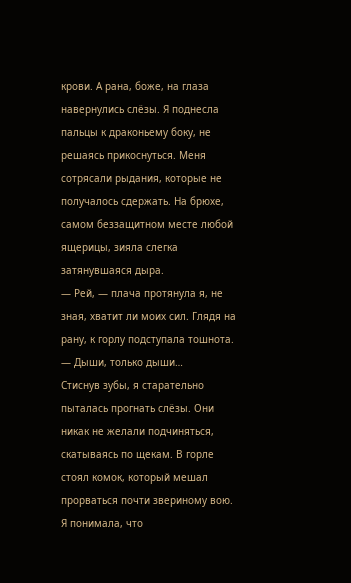крови. А рана, боже, на глаза навернулись слёзы. Я поднесла пальцы к драконьему боку, не решаясь прикоснуться. Меня сотрясали рыдания, которые не получалось сдержать. На брюхе, самом беззащитном месте любой ящерицы, зияла слегка затянувшаяся дыра.
— Рей, — плача протянула я, не зная, хватит ли моих сил. Глядя на рану, к горлу подступала тошнота. — Дыши, только дыши…
Стиснув зубы, я старательно пыталась прогнать слёзы. Они никак не желали подчиняться, скатываясь по щекам. В горле стоял комок, который мешал прорваться почти звериному вою. Я понимала, что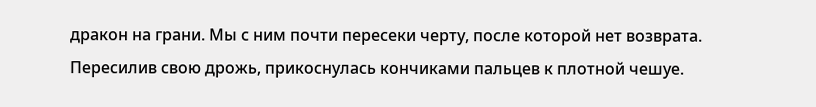дракон на грани. Мы с ним почти пересеки черту, после которой нет возврата. Пересилив свою дрожь, прикоснулась кончиками пальцев к плотной чешуе.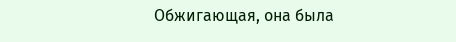Обжигающая, она была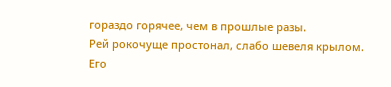гораздо горячее, чем в прошлые разы.
Рей рокочуще простонал, слабо шевеля крылом. Его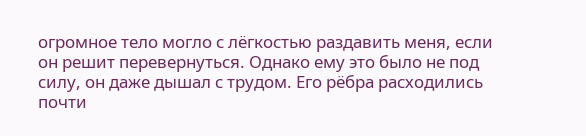огромное тело могло с лёгкостью раздавить меня, если он решит перевернуться. Однако ему это было не под силу, он даже дышал с трудом. Его рёбра расходились почти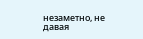незаметно, не давая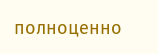полноценно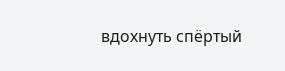вдохнуть спёртый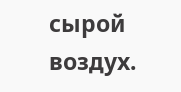сырой воздух.